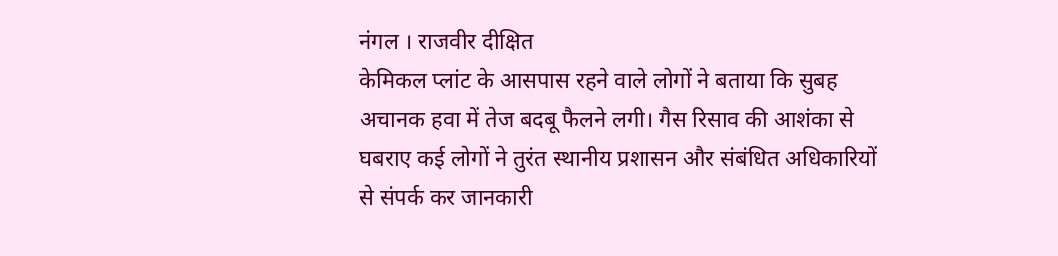नंगल । राजवीर दीक्षित
केमिकल प्लांट के आसपास रहने वाले लोगों ने बताया कि सुबह अचानक हवा में तेज बदबू फैलने लगी। गैस रिसाव की आशंका से घबराए कई लोगों ने तुरंत स्थानीय प्रशासन और संबंधित अधिकारियों से संपर्क कर जानकारी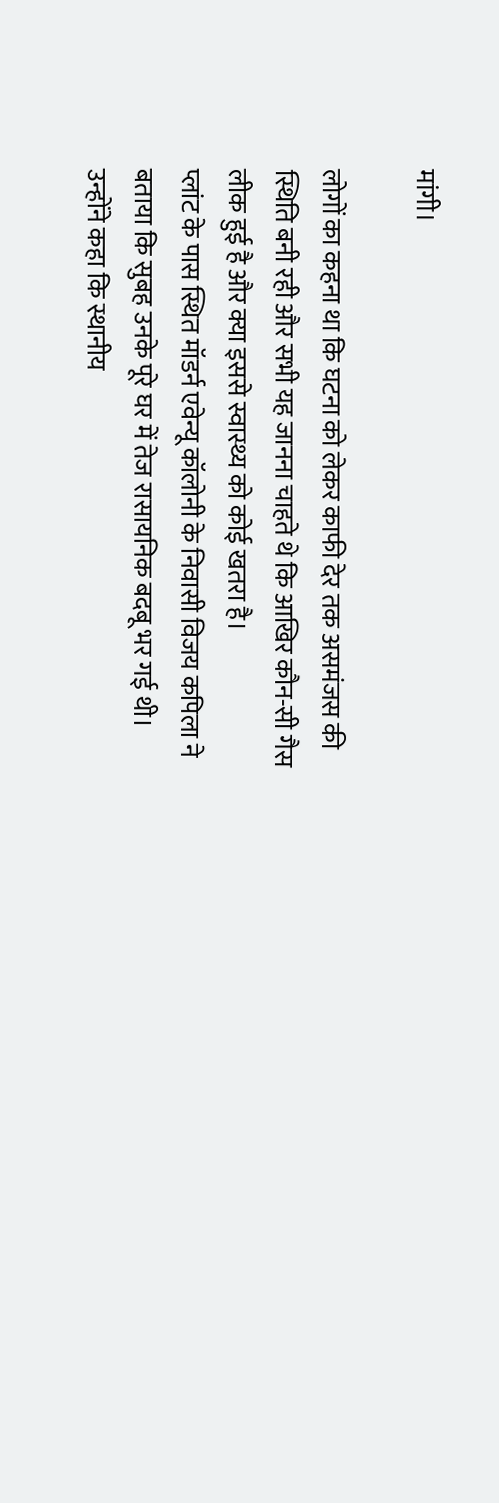मांगी।

लोगों का कहना था कि घटना को लेकर काफी देर तक असमंजस की स्थिति बनी रही और सभी यह जानना चाहते थे कि आखिर कौन-सी गैस लीक हुई है और क्या इससे स्वास्थ्य को कोई खतरा है।
प्लांट के पास स्थित मॉडर्न एवेन्यू कॉलोनी के निवासी विजय कपिला ने बताया कि सुबह उनके पूरे घर में तेज रासायनिक बदबू भर गई थी।
उन्होंने कहा कि स्थानीय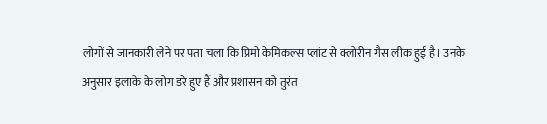लोगों से जानकारी लेने पर पता चला कि प्रिमो केमिकल्स प्लांट से क्लोरीन गैस लीक हुई है। उनके अनुसार इलाके के लोग डरे हुए हैं और प्रशासन को तुरंत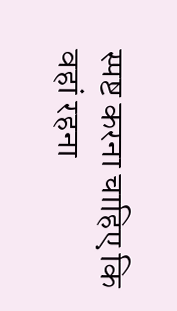स्पष्ट करना चाहिए कि वहां रहना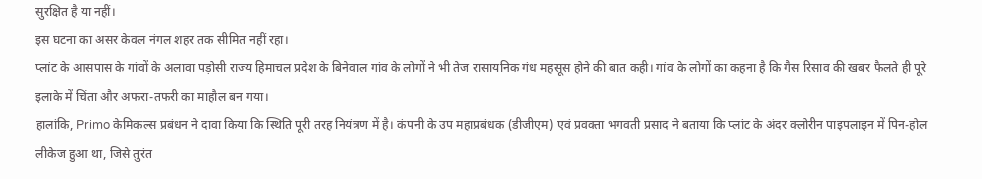सुरक्षित है या नहीं।
इस घटना का असर केवल नंगल शहर तक सीमित नहीं रहा।
प्लांट के आसपास के गांवों के अलावा पड़ोसी राज्य हिमाचल प्रदेश के बिनेवाल गांव के लोगों ने भी तेज रासायनिक गंध महसूस होने की बात कही। गांव के लोगों का कहना है कि गैस रिसाव की खबर फैलते ही पूरे इलाके में चिंता और अफरा-तफरी का माहौल बन गया।
हालांकि, Primo केमिकल्स प्रबंधन ने दावा किया कि स्थिति पूरी तरह नियंत्रण में है। कंपनी के उप महाप्रबंधक (डीजीएम) एवं प्रवक्ता भगवती प्रसाद ने बताया कि प्लांट के अंदर क्लोरीन पाइपलाइन में पिन-होल लीकेज हुआ था, जिसे तुरंत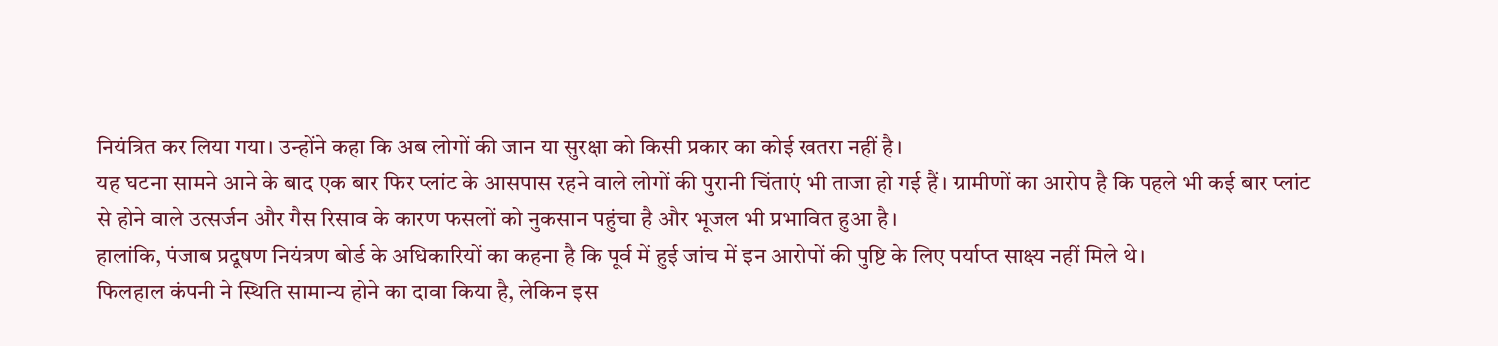नियंत्रित कर लिया गया। उन्होंने कहा कि अब लोगों की जान या सुरक्षा को किसी प्रकार का कोई खतरा नहीं है।
यह घटना सामने आने के बाद एक बार फिर प्लांट के आसपास रहने वाले लोगों की पुरानी चिंताएं भी ताजा हो गई हैं। ग्रामीणों का आरोप है कि पहले भी कई बार प्लांट से होने वाले उत्सर्जन और गैस रिसाव के कारण फसलों को नुकसान पहुंचा है और भूजल भी प्रभावित हुआ है।
हालांकि, पंजाब प्रदूषण नियंत्रण बोर्ड के अधिकारियों का कहना है कि पूर्व में हुई जांच में इन आरोपों की पुष्टि के लिए पर्याप्त साक्ष्य नहीं मिले थे।
फिलहाल कंपनी ने स्थिति सामान्य होने का दावा किया है, लेकिन इस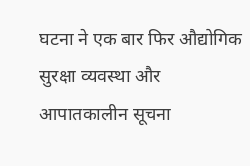घटना ने एक बार फिर औद्योगिक सुरक्षा व्यवस्था और आपातकालीन सूचना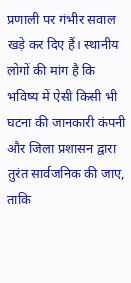प्रणाली पर गंभीर सवाल खड़े कर दिए हैं। स्थानीय लोगों की मांग है कि भविष्य में ऐसी किसी भी घटना की जानकारी कंपनी और जिला प्रशासन द्वारा तुरंत सार्वजनिक की जाए, ताकि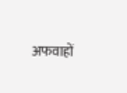अफवाहों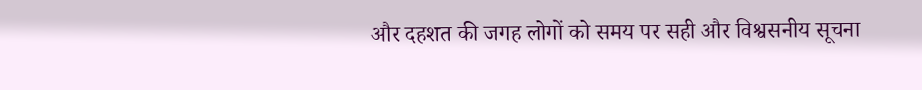और दहशत की जगह लोगों को समय पर सही और विश्वसनीय सूचना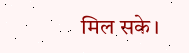मिल सके।